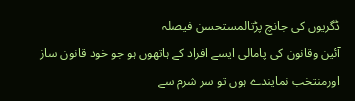ڈگریوں کی جانچ پڑتالمستحسن فیصلہ
آئین وقانون کی پامالی ایسے افراد کے ہاتھوں ہو جو خود قانون ساز اورمنتخب نمایندے ہوں تو سر شرم سے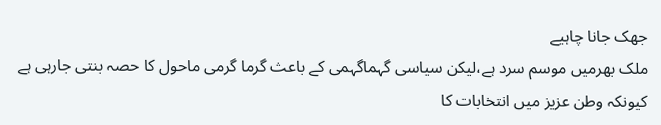جھک جانا چاہیے
ملک بھرمیں موسم سرد ہے،لیکن سیاسی گہماگہمی کے باعث گرما گرمی ماحول کا حصہ بنتی جارہی ہے کیونکہ وطن عزیز میں انتخابات کا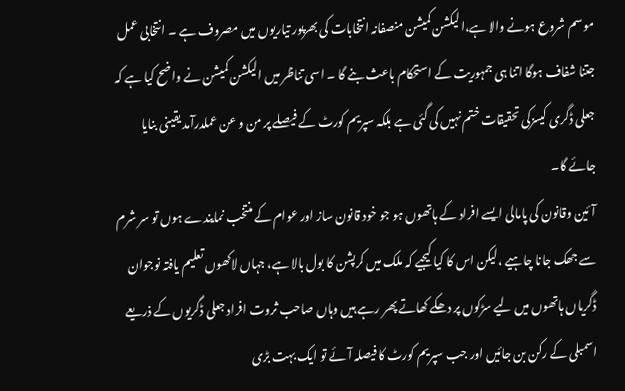موسم شروع ہونے والا ہے،الیکشن کمیشن منصفانہ انتخابات کی بھرپور تیاریوں میں مصروف ہے ۔ انتخابی عمل جتنا شفاف ہوگا اتنا ہی جمہوریت کے استحکام باعث بنے گا ۔ اسی تناظر میں الیکشن کمیشن نے واضح کیا ہے کہ جعلی ڈگری کیسزکی تحقیقات ختم نہیں کی گئی ہے بلکہ سپریم کورٹ کے فیصلے پر من و عن عملدرآمد یقینی بنایا جائے گا۔
آئین وقانون کی پامالی ایسے افراد کے ہاتھوں ہو جو خود قانون ساز اور عوام کے منتخب نمایندے ہوں تو سر شرم سے جھک جانا چاہیے ،لیکن اس کا کیا کیجیے کہ ملک میں کرپشن کا بول بالا ہے، جہاں لاکھوں تعلیم یافتہ نوجوان ڈگریاں ہاتھوں میں لیے سڑکوں پر دھکے کھاتے پھر رہے ہیں وہاں صاحب ثروت افراد جعلی ڈگریوں کے ذریعے اسمبلی کے رکن بن جائیں اور جب سپریم کورٹ کا فیصلہ آئے تو ایک بہت بڑی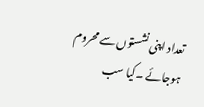تعداد اپنی نشستوں سے محروم ہوجائے ۔کیا سب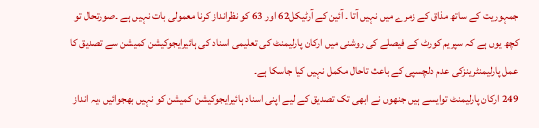جمہوریت کے ساتھ مذاق کے زمرے میں نہیں آتا ۔ آئین کے آرٹیکل62 اور 63 کو نظرانداز کرنا معمولی بات نہیں ہے ۔صورتحال تو کچھ یوں ہے کہ سپریم کورٹ کے فیصلے کی روشنی میں ارکان پارلیمنٹ کی تعلیمی اسناد کی ہائیرایجوکیشن کمیشن سے تصدیق کا عمل پارلیمنٹرینزکی عدم دلچسپی کے باعث تاحال مکمل نہیں کیا جاسکا ہے۔
249 ارکان پارلیمنٹ توایسے ہیں جنھوں نے ابھی تک تصدیق کے لیے اپنی اسناد ہائیرایجوکیشن کمیشن کو نہیں بھجوائیں ،یہ انداز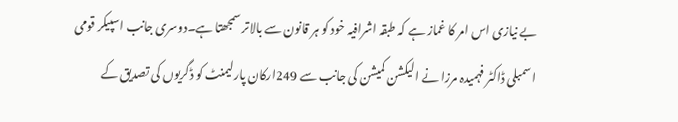بے نیازی اس امر کا غماز ہے کہ طبقہ اشرافیہ خود کو ہر قانون سے بالاتر سمجھتا ہے۔دوسری جانب اسپیکر قومی اسمبلی ڈاکٹر فہمیدہ مرزا نے الیکشن کمیشن کی جانب سے 249ارکان پارلیمنٹ کو ڈگریوں کی تصدیق کے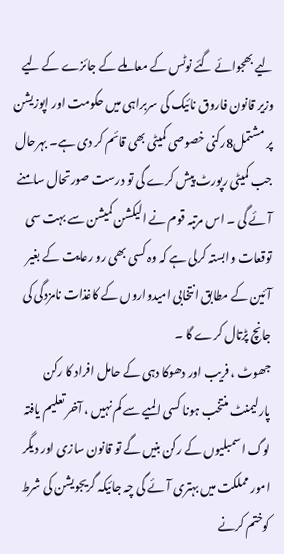لیے بھجوائے گئے نوٹس کے معاملے کے جائزے کے لیے وزیر قانون فاروق نائیک کی سربراہی میں حکومت اور اپوزیشن پر مشتمل8رکنی خصوصی کمیٹی بھی قائم کر دی ہے۔ بہرحال جب کمیٹی رپورٹ پیش کرے گی تو درست صورتحال سامنے آئے گی ۔ اس مرتبہ قوم نے الیکشن کمیشن سے بہت سی توقعات وابستہ کرلی ہے کہ وہ کسی بھی رو رعایت کے بغیر آئین کے مطابق انتخابی امیدواروں کے کاغذات نامزدگی کی جانچ پڑتال کرے گا ۔
جھوٹ ، فریب اور دھوکا دہی کے حامل افراد کا رکن پارلیمنٹ منتخب ہونا کسی المیے سے کم نہیں ، آخر تعلیم یافتہ لوگ اسمبلیوں کے رکن بنیں گے تو قانون سازی اور دیگر امور مملکت میں بہتری آئے گی چہ جائیکہ گریجویشن کی شرط کوختم کرنے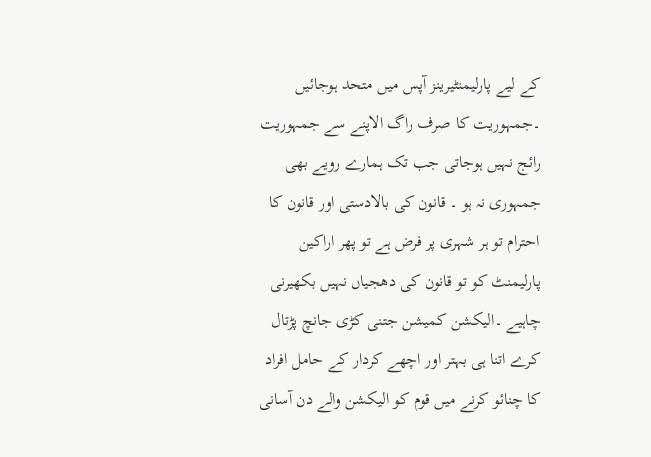کے لیے پارلیمنٹیرینز آپس میں متحد ہوجائیں ۔جمہوریت کا صرف راگ الاپنے سے جمہوریت رائج نہیں ہوجاتی جب تک ہمارے رویے بھی جمہوری نہ ہو ۔ قانون کی بالادستی اور قانون کا احترام تو ہر شہری پر فرض ہے تو پھر اراکین پارلیمنٹ کو تو قانون کی دھجیاں نہیں بکھیرنی چاہیے ۔الیکشن کمیشن جتنی کڑی جانچ پڑتال کرے اتنا ہی بہتر اور اچھے کردار کے حامل افراد کا چنائو کرنے میں قوم کو الیکشن والے دن آسانی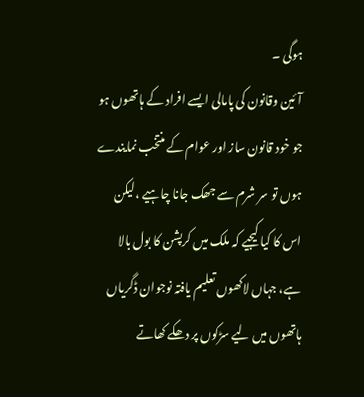ہوگی ۔
آئین وقانون کی پامالی ایسے افراد کے ہاتھوں ہو جو خود قانون ساز اور عوام کے منتخب نمایندے ہوں تو سر شرم سے جھک جانا چاہیے ،لیکن اس کا کیا کیجیے کہ ملک میں کرپشن کا بول بالا ہے، جہاں لاکھوں تعلیم یافتہ نوجوان ڈگریاں ہاتھوں میں لیے سڑکوں پر دھکے کھاتے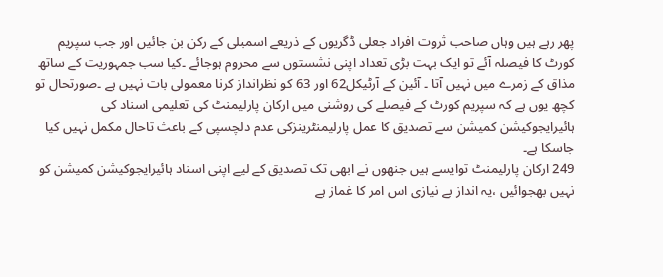پھر رہے ہیں وہاں صاحب ثروت افراد جعلی ڈگریوں کے ذریعے اسمبلی کے رکن بن جائیں اور جب سپریم کورٹ کا فیصلہ آئے تو ایک بہت بڑی تعداد اپنی نشستوں سے محروم ہوجائے ۔کیا سب جمہوریت کے ساتھ مذاق کے زمرے میں نہیں آتا ۔ آئین کے آرٹیکل62 اور 63 کو نظرانداز کرنا معمولی بات نہیں ہے ۔صورتحال تو کچھ یوں ہے کہ سپریم کورٹ کے فیصلے کی روشنی میں ارکان پارلیمنٹ کی تعلیمی اسناد کی ہائیرایجوکیشن کمیشن سے تصدیق کا عمل پارلیمنٹرینزکی عدم دلچسپی کے باعث تاحال مکمل نہیں کیا جاسکا ہے۔
249 ارکان پارلیمنٹ توایسے ہیں جنھوں نے ابھی تک تصدیق کے لیے اپنی اسناد ہائیرایجوکیشن کمیشن کو نہیں بھجوائیں ،یہ انداز بے نیازی اس امر کا غماز ہے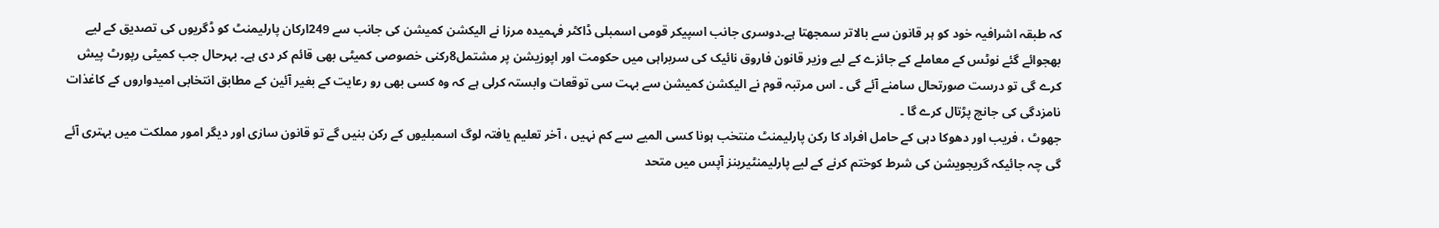کہ طبقہ اشرافیہ خود کو ہر قانون سے بالاتر سمجھتا ہے۔دوسری جانب اسپیکر قومی اسمبلی ڈاکٹر فہمیدہ مرزا نے الیکشن کمیشن کی جانب سے 249ارکان پارلیمنٹ کو ڈگریوں کی تصدیق کے لیے بھجوائے گئے نوٹس کے معاملے کے جائزے کے لیے وزیر قانون فاروق نائیک کی سربراہی میں حکومت اور اپوزیشن پر مشتمل8رکنی خصوصی کمیٹی بھی قائم کر دی ہے۔ بہرحال جب کمیٹی رپورٹ پیش کرے گی تو درست صورتحال سامنے آئے گی ۔ اس مرتبہ قوم نے الیکشن کمیشن سے بہت سی توقعات وابستہ کرلی ہے کہ وہ کسی بھی رو رعایت کے بغیر آئین کے مطابق انتخابی امیدواروں کے کاغذات نامزدگی کی جانچ پڑتال کرے گا ۔
جھوٹ ، فریب اور دھوکا دہی کے حامل افراد کا رکن پارلیمنٹ منتخب ہونا کسی المیے سے کم نہیں ، آخر تعلیم یافتہ لوگ اسمبلیوں کے رکن بنیں گے تو قانون سازی اور دیگر امور مملکت میں بہتری آئے گی چہ جائیکہ گریجویشن کی شرط کوختم کرنے کے لیے پارلیمنٹیرینز آپس میں متحد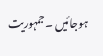ہوجائیں ۔جمہوریت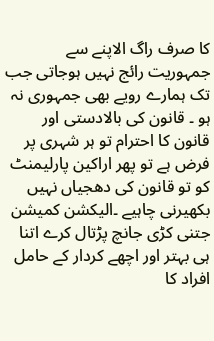کا صرف راگ الاپنے سے جمہوریت رائج نہیں ہوجاتی جب تک ہمارے رویے بھی جمہوری نہ ہو ۔ قانون کی بالادستی اور قانون کا احترام تو ہر شہری پر فرض ہے تو پھر اراکین پارلیمنٹ کو تو قانون کی دھجیاں نہیں بکھیرنی چاہیے ۔الیکشن کمیشن جتنی کڑی جانچ پڑتال کرے اتنا ہی بہتر اور اچھے کردار کے حامل افراد کا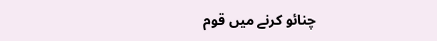چنائو کرنے میں قوم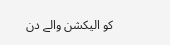کو الیکشن والے دن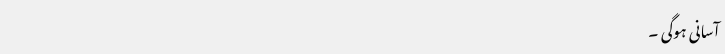آسانی ہوگی ۔